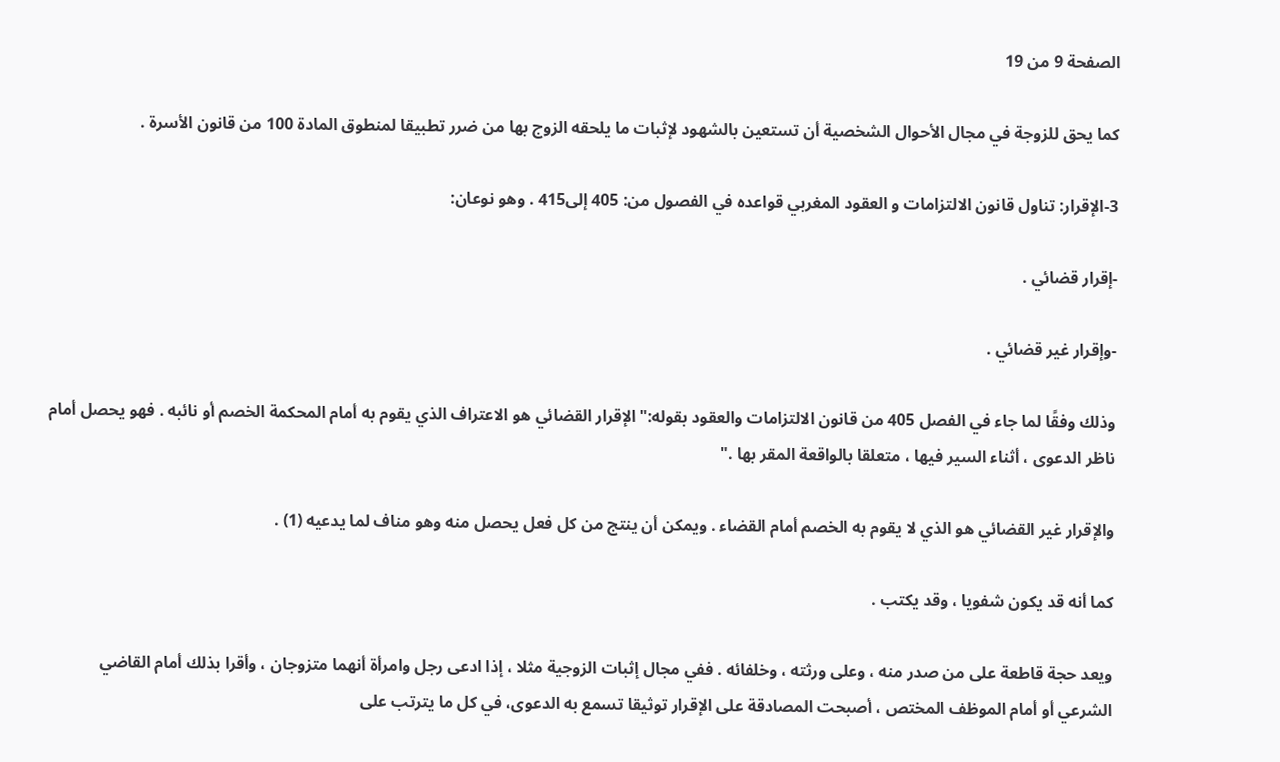الصفحة 9 من 19

كما يحق للزوجة في مجال الأحوال الشخصية أن تستعين بالشهود لإثبات ما يلحقه الزوج بها من ضرر تطبيقا لمنطوق المادة 100 من قانون الأسرة .

3-الإقرار: تناول قانون الالتزامات و العقود المغربي قواعده في الفصول من: 405 إلى415 . وهو نوعان:

-إقرار قضائي .

-وإقرار غير قضائي .

وذلك وفقًا لما جاء في الفصل 405 من قانون الالتزامات والعقود بقوله:"الإقرار القضائي هو الاعتراف الذي يقوم به أمام المحكمة الخصم أو نائبه . فهو يحصل أمام ناظر الدعوى ، أثناء السير فيها ، متعلقا بالواقعة المقر بها ."

والإقرار غير القضائي هو الذي لا يقوم به الخصم أمام القضاء . ويمكن أن ينتج من كل فعل يحصل منه وهو مناف لما يدعيه (1) .

كما أنه قد يكون شفويا ، وقد يكتب .

ويعد حجة قاطعة على من صدر منه ، وعلى ورثته ، وخلفائه . ففي مجال إثبات الزوجية مثلا ، إذا ادعى رجل وامرأة أنهما متزوجان ، وأقرا بذلك أمام القاضي الشرعي أو أمام الموظف المختص ، أصبحت المصادقة على الإقرار توثيقا تسمع به الدعوى، في كل ما يترتب على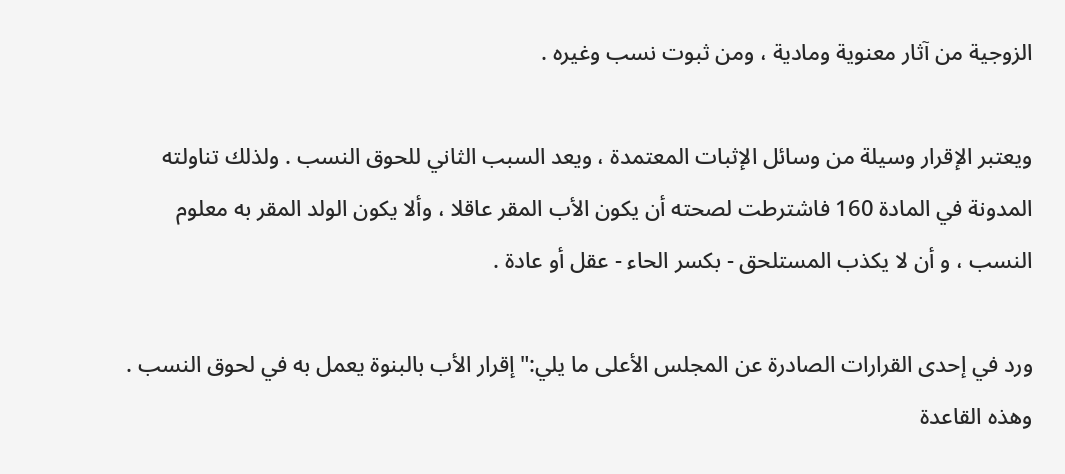الزوجية من آثار معنوية ومادية ، ومن ثبوت نسب وغيره .

ويعتبر الإقرار وسيلة من وسائل الإثبات المعتمدة ، ويعد السبب الثاني للحوق النسب . ولذلك تناولته المدونة في المادة 160 فاشترطت لصحته أن يكون الأب المقر عاقلا ، وألا يكون الولد المقر به معلوم النسب ، و أن لا يكذب المستلحق - بكسر الحاء - عقل أو عادة .

ورد في إحدى القرارات الصادرة عن المجلس الأعلى ما يلي:"إقرار الأب بالبنوة يعمل به في لحوق النسب . وهذه القاعدة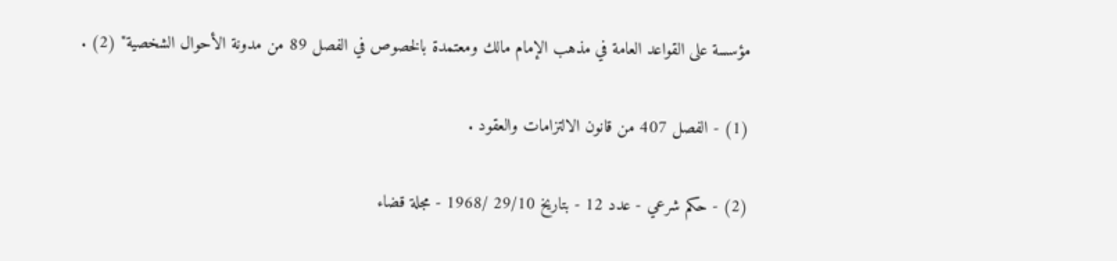مؤسسة على القواعد العامة في مذهب الإمام مالك ومعتمدة بالخصوص في الفصل 89 من مدونة الأحوال الشخصية" (2) .

(1) - الفصل 407 من قانون الالتزامات والعقود .

(2) - حكم شرعي - عدد 12 - بتاريخ 29/10 /1968 - مجلة قضاء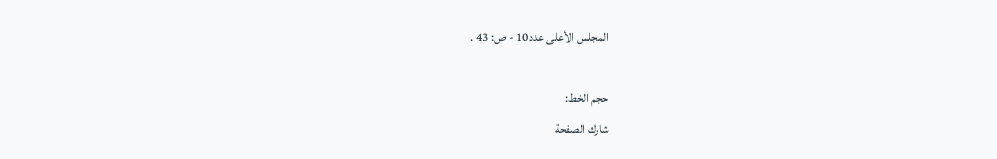المجلس الأعلى عدد10 - ص: 43 .

حجم الخط:
شارك الصفحة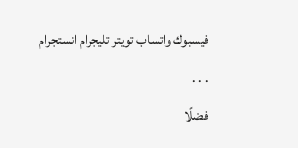فيسبوك واتساب تويتر تليجرام انستجرام
. . .
فضلًا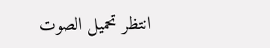انتظر تحميل الصوت